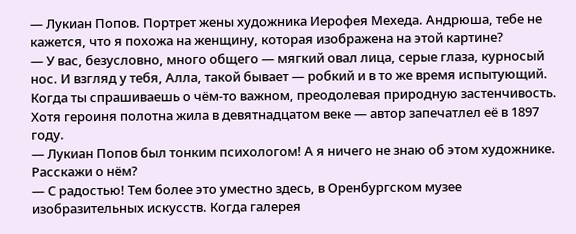— Лукиан Попов. Портрет жены художника Иерофея Мехеда. Андрюша, тебе не кажется, что я похожа на женщину, которая изображена на этой картине?
— У вас, безусловно, много общего — мягкий овал лица, серые глаза, курносый нос. И взгляд у тебя, Алла, такой бывает — робкий и в то же время испытующий. Когда ты спрашиваешь о чём-то важном, преодолевая природную застенчивость. Хотя героиня полотна жила в девятнадцатом веке — автор запечатлел её в 1897 году.
— Лукиан Попов был тонким психологом! А я ничего не знаю об этом художнике. Расскажи о нём?
— С радостью! Тем более это уместно здесь, в Оренбургском музее изобразительных искусств. Когда галерея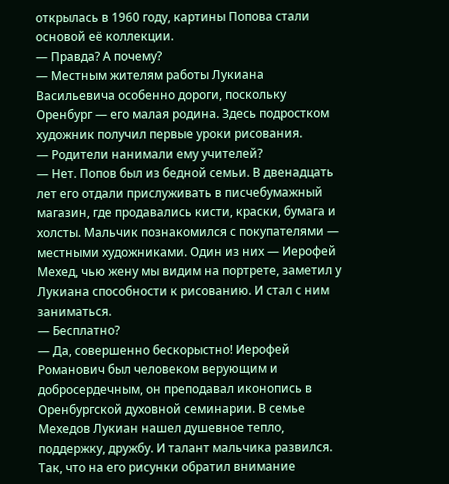открылась в 1960 году, картины Попова стали основой её коллекции.
— Правда? А почему?
— Местным жителям работы Лукиана Васильевича особенно дороги, поскольку Оренбург — его малая родина. Здесь подростком художник получил первые уроки рисования.
— Родители нанимали ему учителей?
— Нет. Попов был из бедной семьи. В двенадцать лет его отдали прислуживать в писчебумажный магазин, где продавались кисти, краски, бумага и холсты. Мальчик познакомился с покупателями — местными художниками. Один из них — Иерофей Мехед, чью жену мы видим на портрете, заметил у Лукиана способности к рисованию. И стал с ним заниматься.
— Бесплатно?
— Да, совершенно бескорыстно! Иерофей Романович был человеком верующим и добросердечным, он преподавал иконопись в Оренбургской духовной семинарии. В семье Мехедов Лукиан нашел душевное тепло, поддержку, дружбу. И талант мальчика развился. Так, что на его рисунки обратил внимание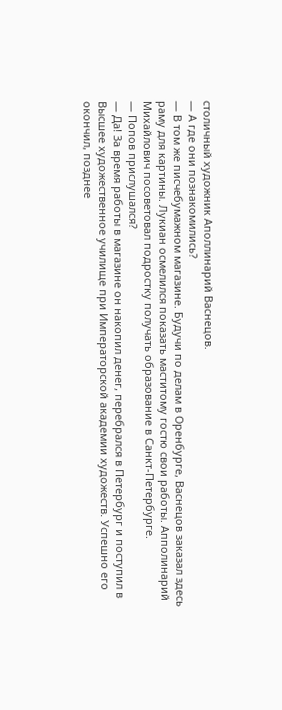столичный художник Аполлинарий Васнецов.
— А где они познакомились?
— В том же писчебумажном магазине. Будучи по делам в Оренбурге, Васнецов заказал здесь раму для картины. Лукиан осмелился показать маститому гостю свои работы. Апполинарий Михайлович посоветовал подростку получать образование в Санкт-Петербурге.
— Попов прислушался?
— Да! За время работы в магазине он накопил денег, перебрался в Петербург и поступил в Высшее художественное училище при Императорской академии художеств. Успешно его окончил, позднее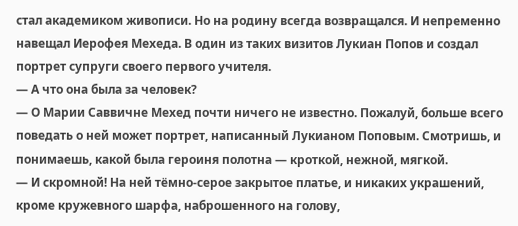стал академиком живописи. Но на родину всегда возвращался. И непременно навещал Иерофея Мехеда. В один из таких визитов Лукиан Попов и создал портрет супруги своего первого учителя.
— А что она была за человек?
— О Марии Саввичне Мехед почти ничего не известно. Пожалуй, больше всего поведать о ней может портрет, написанный Лукианом Поповым. Смотришь, и понимаешь, какой была героиня полотна — кроткой, нежной, мягкой.
— И скромной! На ней тёмно-серое закрытое платье, и никаких украшений, кроме кружевного шарфа, наброшенного на голову,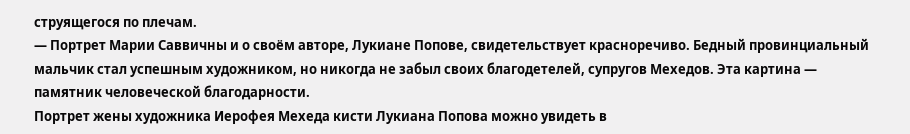струящегося по плечам.
— Портрет Марии Саввичны и о своём авторе, Лукиане Попове, свидетельствует красноречиво. Бедный провинциальный мальчик стал успешным художником, но никогда не забыл своих благодетелей, супругов Мехедов. Эта картина — памятник человеческой благодарности.
Портрет жены художника Иерофея Мехеда кисти Лукиана Попова можно увидеть в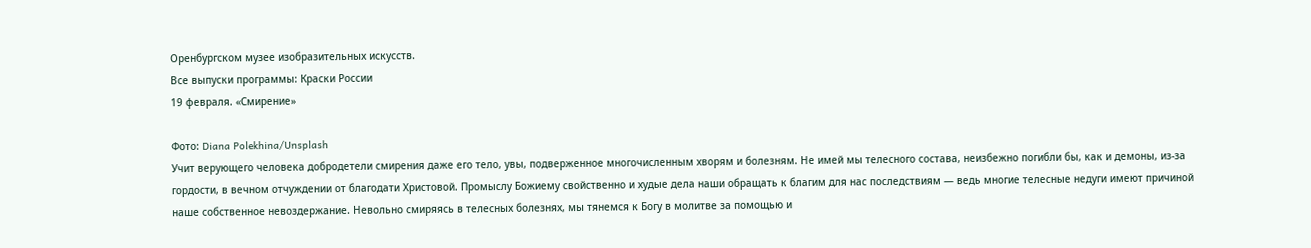Оренбургском музее изобразительных искусств.
Все выпуски программы: Краски России
19 февраля. «Смирение»

Фото: Diana Polekhina/Unsplash
Учит верующего человека добродетели смирения даже его тело, увы, подверженное многочисленным хворям и болезням. Не имей мы телесного состава, неизбежно погибли бы, как и демоны, из-за гордости, в вечном отчуждении от благодати Христовой. Промыслу Божиему свойственно и худые дела наши обращать к благим для нас последствиям — ведь многие телесные недуги имеют причиной наше собственное невоздержание. Невольно смиряясь в телесных болезнях, мы тянемся к Богу в молитве за помощью и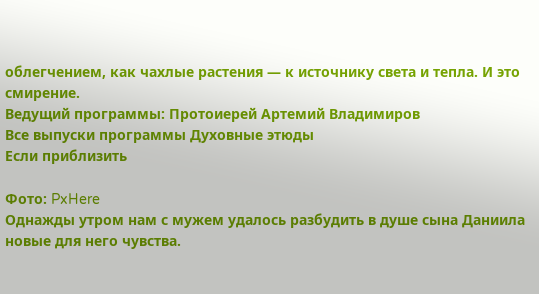облегчением, как чахлые растения — к источнику света и тепла. И это смирение.
Ведущий программы: Протоиерей Артемий Владимиров
Все выпуски программы Духовные этюды
Если приблизить

Фото: PxHere
Однажды утром нам с мужем удалось разбудить в душе сына Даниила новые для него чувства.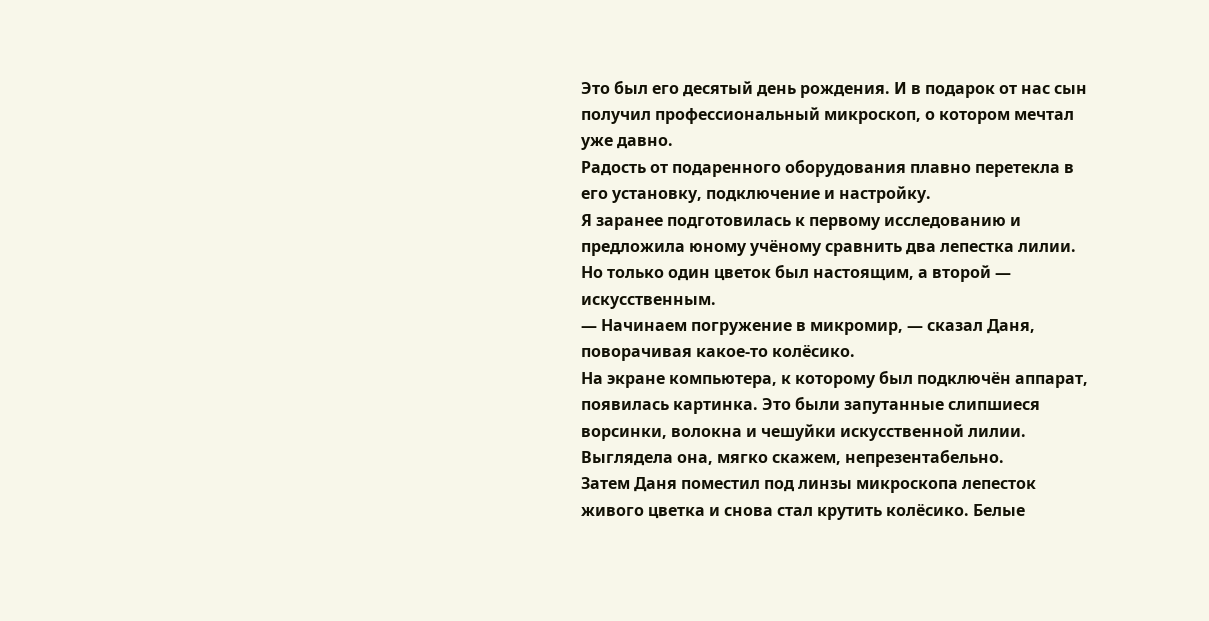Это был его десятый день рождения. И в подарок от нас сын получил профессиональный микроскоп, о котором мечтал уже давно.
Радость от подаренного оборудования плавно перетекла в его установку, подключение и настройку.
Я заранее подготовилась к первому исследованию и предложила юному учёному сравнить два лепестка лилии. Но только один цветок был настоящим, а второй — искусственным.
— Начинаем погружение в микромир, — сказал Даня, поворачивая какое-то колёсико.
На экране компьютера, к которому был подключён аппарат, появилась картинка. Это были запутанные слипшиеся ворсинки, волокна и чешуйки искусственной лилии. Выглядела она, мягко скажем, непрезентабельно.
Затем Даня поместил под линзы микроскопа лепесток живого цветка и снова стал крутить колёсико. Белые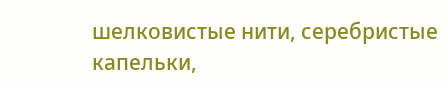шелковистые нити, серебристые капельки,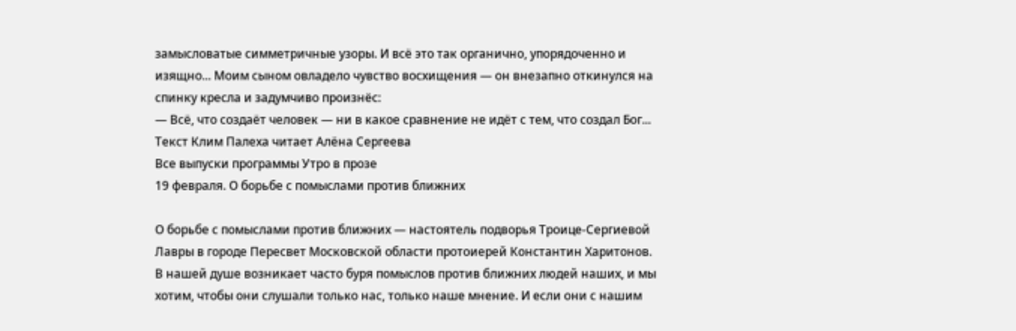замысловатые симметричные узоры. И всё это так органично, упорядоченно и изящно... Моим сыном овладело чувство восхищения — он внезапно откинулся на спинку кресла и задумчиво произнёс:
— Всё, что создаёт человек — ни в какое сравнение не идёт с тем, что создал Бог...
Текст Клим Палеха читает Алёна Сергеева
Все выпуски программы Утро в прозе
19 февраля. О борьбе с помыслами против ближних

О борьбе с помыслами против ближних — настоятель подворья Троице-Сергиевой Лавры в городе Пересвет Московской области протоиерей Константин Харитонов.
В нашей душе возникает часто буря помыслов против ближних людей наших, и мы хотим, чтобы они слушали только нас, только наше мнение. И если они с нашим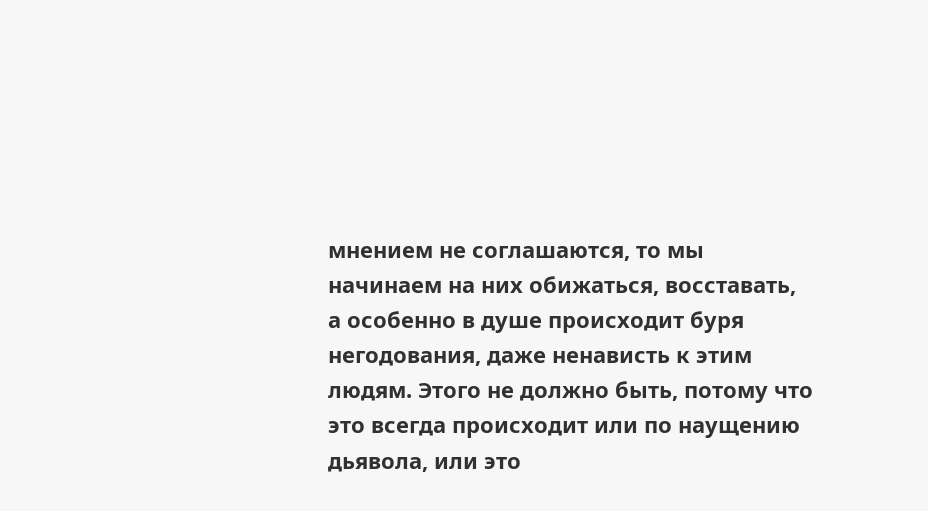мнением не соглашаются, то мы начинаем на них обижаться, восставать, а особенно в душе происходит буря негодования, даже ненависть к этим людям. Этого не должно быть, потому что это всегда происходит или по наущению дьявола, или это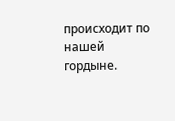происходит по нашей гордыне.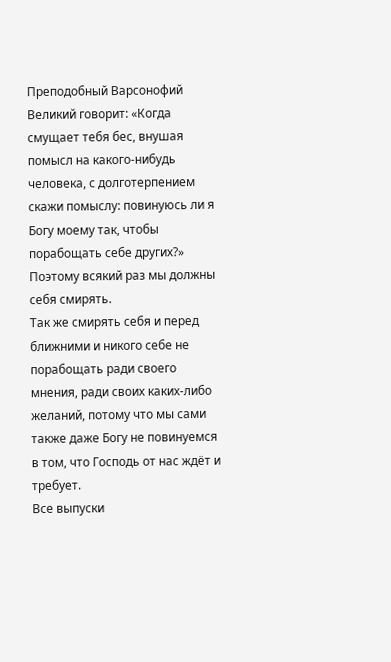Преподобный Варсонофий Великий говорит: «Когда смущает тебя бес, внушая помысл на какого-нибудь человека, с долготерпением скажи помыслу: повинуюсь ли я Богу моему так, чтобы порабощать себе других?» Поэтому всякий раз мы должны себя смирять.
Так же смирять себя и перед ближними и никого себе не порабощать ради своего мнения, ради своих каких-либо желаний, потому что мы сами также даже Богу не повинуемся в том, что Господь от нас ждёт и требует.
Все выпуски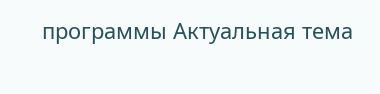программы Актуальная тема